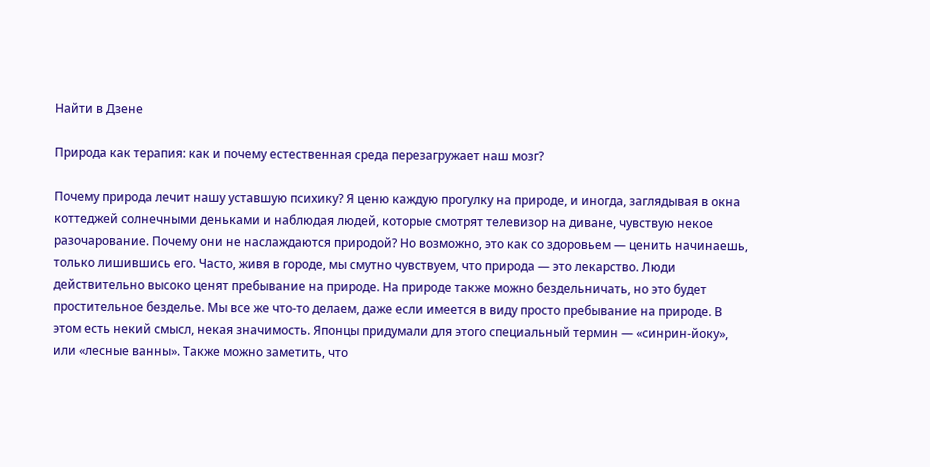Найти в Дзене

Природа как терапия: как и почему естественная среда перезагружает наш мозг?

Почему природа лечит нашу уставшую психику? Я ценю каждую прогулку на природе, и иногда, заглядывая в окна коттеджей солнечными деньками и наблюдая людей, которые смотрят телевизор на диване, чувствую некое разочарование. Почему они не наслаждаются природой? Но возможно, это как со здоровьем — ценить начинаешь, только лишившись его. Часто, живя в городе, мы смутно чувствуем, что природа — это лекарство. Люди действительно высоко ценят пребывание на природе. На природе также можно бездельничать, но это будет простительное безделье. Мы все же что-то делаем, даже если имеется в виду просто пребывание на природе. В этом есть некий смысл, некая значимость. Японцы придумали для этого специальный термин — «синрин-йоку», или «лесные ванны». Также можно заметить, что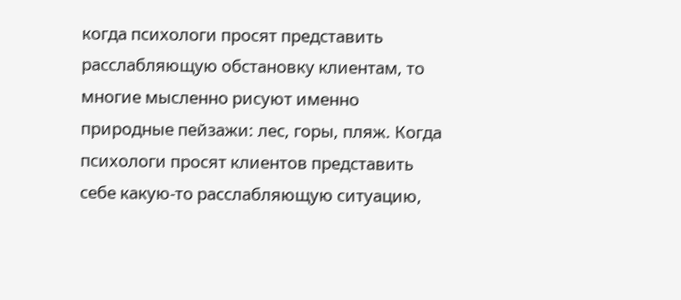когда психологи просят представить расслабляющую обстановку клиентам, то многие мысленно рисуют именно природные пейзажи: лес, горы, пляж. Когда психологи просят клиентов представить себе какую-то расслабляющую ситуацию,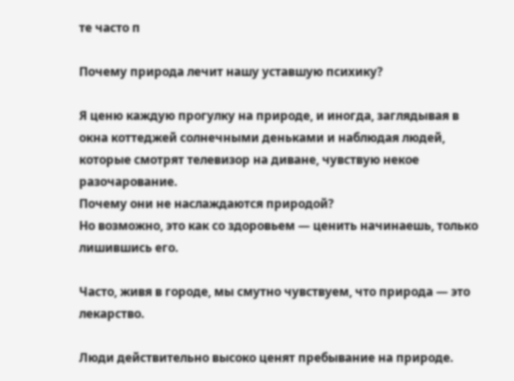те часто п

Почему природа лечит нашу уставшую психику?

Я ценю каждую прогулку на природе, и иногда, заглядывая в окна коттеджей солнечными деньками и наблюдая людей, которые смотрят телевизор на диване, чувствую некое разочарование.
Почему они не наслаждаются природой?
Но возможно, это как со здоровьем — ценить начинаешь, только лишившись его.

Часто, живя в городе, мы смутно чувствуем, что природа — это лекарство.

Люди действительно высоко ценят пребывание на природе.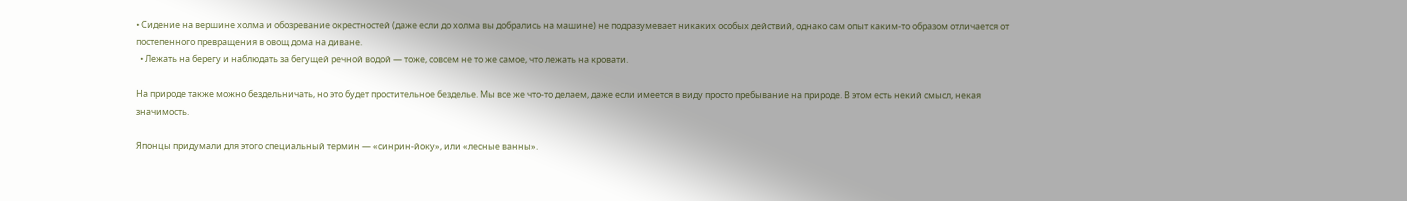• Сидение на вершине холма и обозревание окрестностей (даже если до холма вы добрались на машине) не подразумевает никаких особых действий, однако сам опыт каким-то образом отличается от постепенного превращения в овощ дома на диване.
  • Лежать на берегу и наблюдать за бегущей речной водой — тоже, совсем не то же самое, что лежать на кровати.

На природе также можно бездельничать, но это будет простительное безделье. Мы все же что-то делаем, даже если имеется в виду просто пребывание на природе. В этом есть некий смысл, некая значимость.

Японцы придумали для этого специальный термин — «синрин-йоку», или «лесные ванны».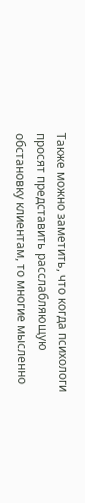Также можно заметить, что когда психологи просят представить расслабляющую обстановку клиентам, то многие мысленно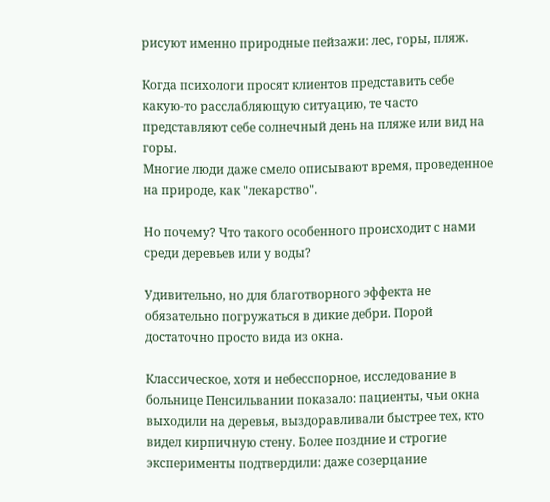рисуют именно природные пейзажи: лес, горы, пляж.

Когда психологи просят клиентов представить себе какую-то расслабляющую ситуацию, те часто представляют себе солнечный день на пляже или вид на горы.
Многие люди даже смело описывают время, проведенное на природе, как "лекарство".

Но почему? Что такого особенного происходит с нами среди деревьев или у воды?

Удивительно, но для благотворного эффекта не обязательно погружаться в дикие дебри. Порой достаточно просто вида из окна.

Классическое, хотя и небесспорное, исследование в больнице Пенсильвании показало: пациенты, чьи окна выходили на деревья, выздоравливали быстрее тех, кто видел кирпичную стену. Более поздние и строгие эксперименты подтвердили: даже созерцание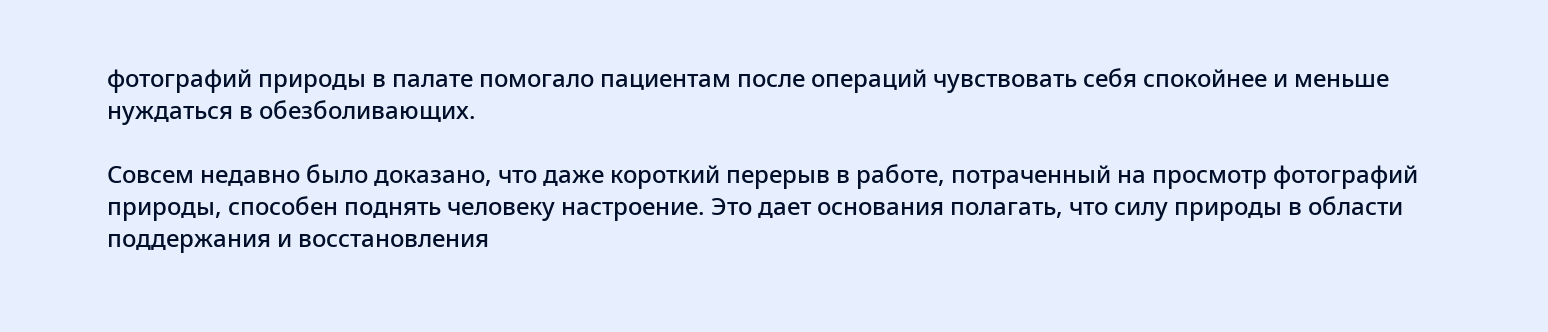фотографий природы в палате помогало пациентам после операций чувствовать себя спокойнее и меньше нуждаться в обезболивающих.

Совсем недавно было доказано, что даже короткий перерыв в работе, потраченный на просмотр фотографий природы, способен поднять человеку настроение. Это дает основания полагать, что силу природы в области поддержания и восстановления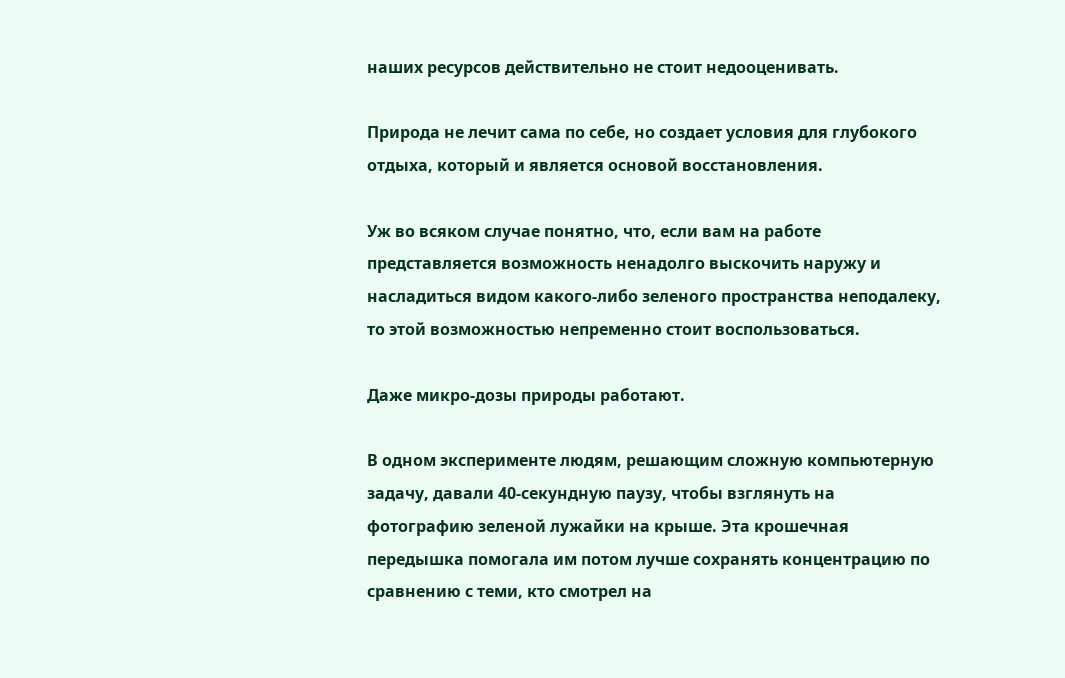наших ресурсов действительно не стоит недооценивать.

Природа не лечит сама по себе, но создает условия для глубокого отдыха, который и является основой восстановления.

Уж во всяком случае понятно, что, если вам на работе представляется возможность ненадолго выскочить наружу и насладиться видом какого-либо зеленого пространства неподалеку, то этой возможностью непременно стоит воспользоваться.

Даже микро-дозы природы работают.

В одном эксперименте людям, решающим сложную компьютерную задачу, давали 40-секундную паузу, чтобы взглянуть на фотографию зеленой лужайки на крыше. Эта крошечная передышка помогала им потом лучше сохранять концентрацию по сравнению с теми, кто смотрел на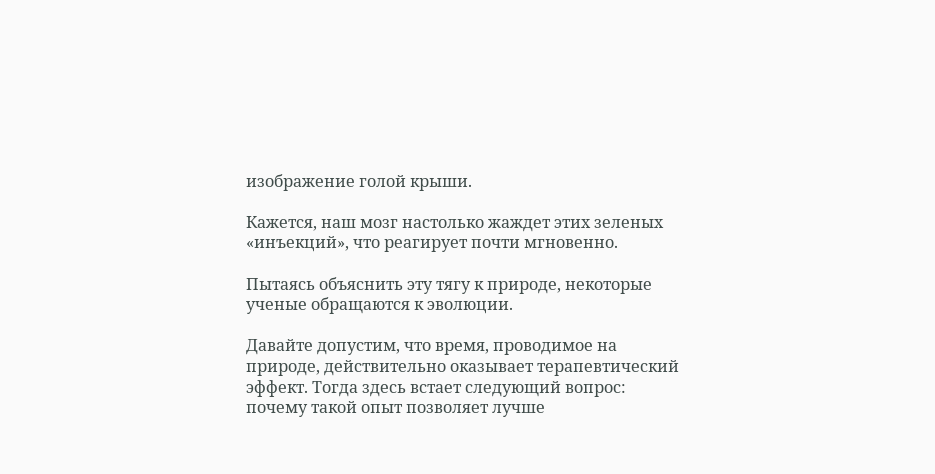изображение голой крыши.

Кажется, наш мозг настолько жаждет этих зеленых «инъекций», что реагирует почти мгновенно.

Пытаясь объяснить эту тягу к природе, некоторые ученые обращаются к эволюции.

Давайте допустим, что время, проводимое на природе, действительно оказывает терапевтический эффект. Тогда здесь встает следующий вопрос: почему такой опыт позволяет лучше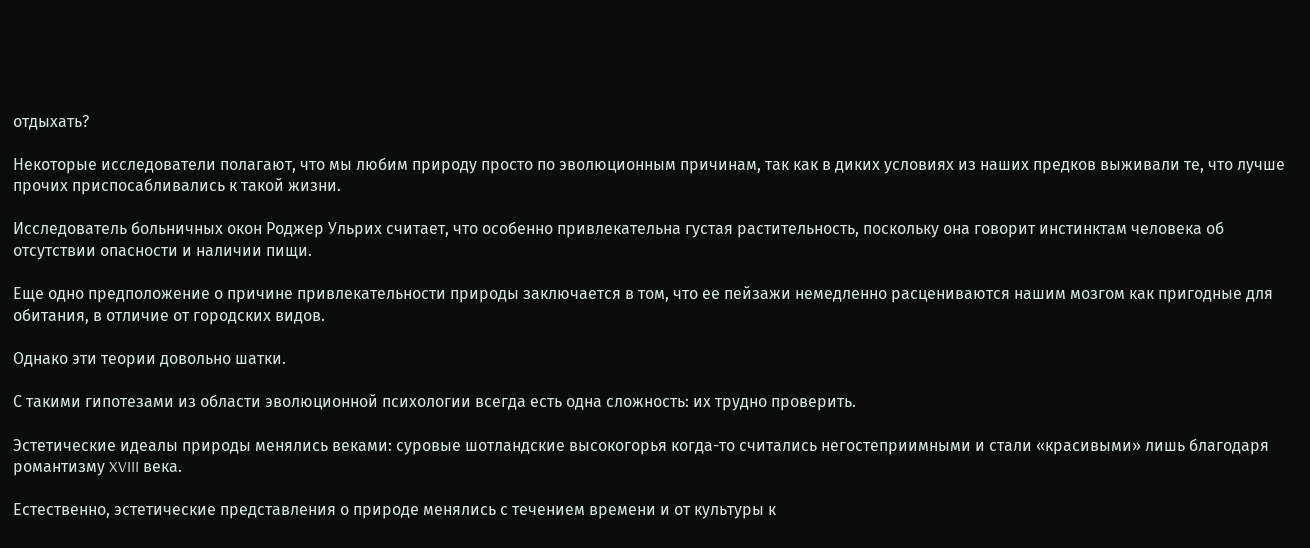отдыхать?

Некоторые исследователи полагают, что мы любим природу просто по эволюционным причинам, так как в диких условиях из наших предков выживали те, что лучше прочих приспосабливались к такой жизни.

Исследователь больничных окон Роджер Ульрих считает, что особенно привлекательна густая растительность, поскольку она говорит инстинктам человека об отсутствии опасности и наличии пищи.

Еще одно предположение о причине привлекательности природы заключается в том, что ее пейзажи немедленно расцениваются нашим мозгом как пригодные для обитания, в отличие от городских видов.

Однако эти теории довольно шатки.

С такими гипотезами из области эволюционной психологии всегда есть одна сложность: их трудно проверить.

Эстетические идеалы природы менялись веками: суровые шотландские высокогорья когда-то считались негостеприимными и стали «красивыми» лишь благодаря романтизму XVIII века.

Естественно, эстетические представления о природе менялись с течением времени и от культуры к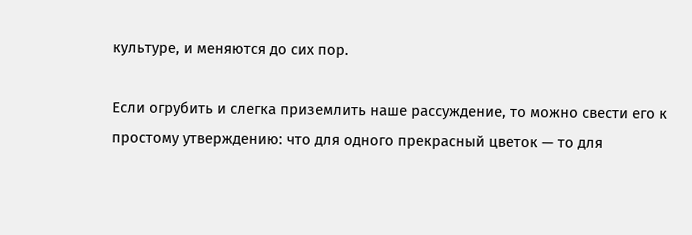культуре, и меняются до сих пор.

Если огрубить и слегка приземлить наше рассуждение, то можно свести его к простому утверждению: что для одного прекрасный цветок — то для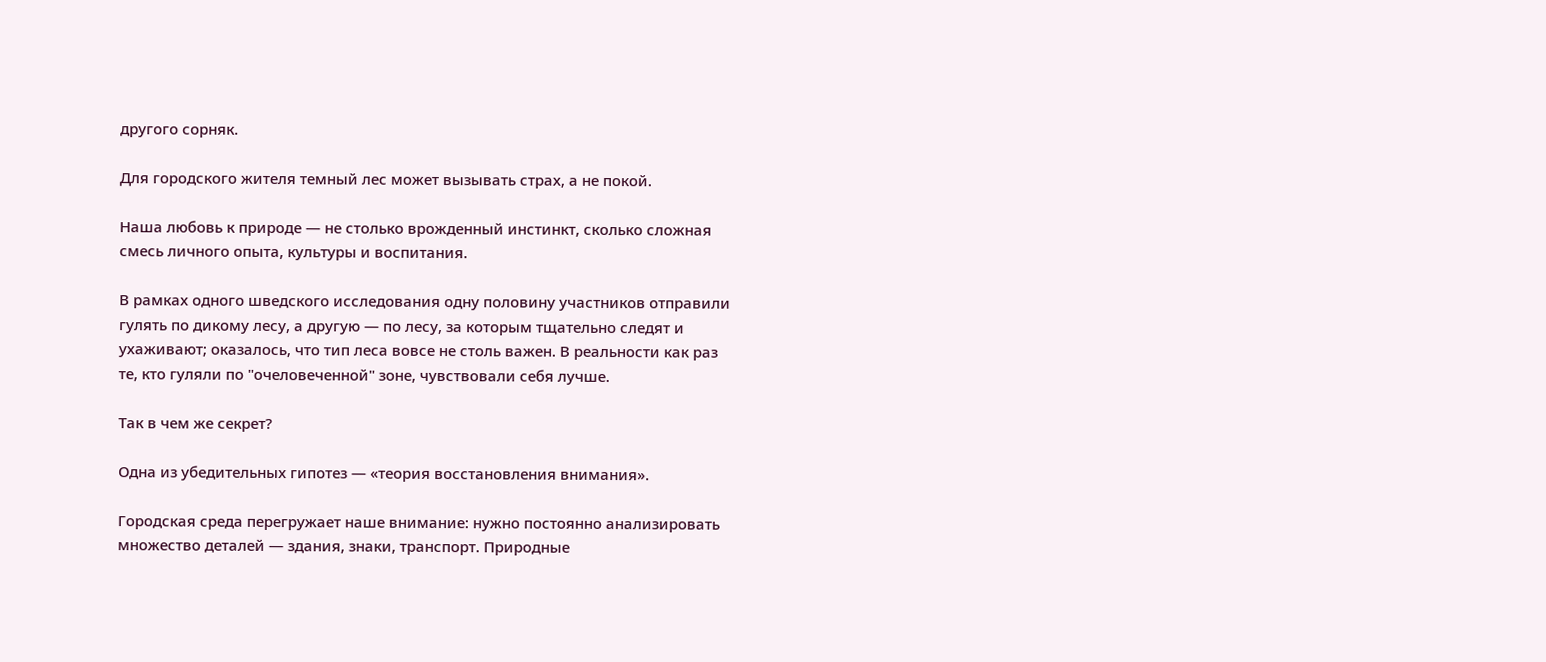другого сорняк.

Для городского жителя темный лес может вызывать страх, а не покой.

Наша любовь к природе — не столько врожденный инстинкт, сколько сложная смесь личного опыта, культуры и воспитания.

В рамках одного шведского исследования одну половину участников отправили гулять по дикому лесу, а другую — по лесу, за которым тщательно следят и ухаживают; оказалось, что тип леса вовсе не столь важен. В реальности как раз те, кто гуляли по "очеловеченной" зоне, чувствовали себя лучше.

Так в чем же секрет?

Одна из убедительных гипотез — «теория восстановления внимания».

Городская среда перегружает наше внимание: нужно постоянно анализировать множество деталей — здания, знаки, транспорт. Природные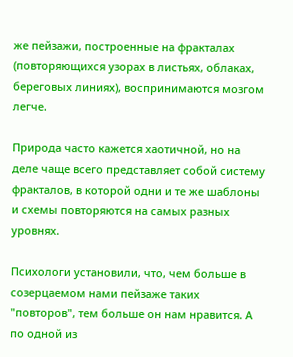же пейзажи, построенные на фракталах (повторяющихся узорах в листьях, облаках, береговых линиях), воспринимаются мозгом легче.

Природа часто кажется хаотичной, но на деле чаще всего представляет собой систему фракталов, в которой одни и те же шаблоны и схемы повторяются на самых разных уровнях.

Психологи установили, что, чем больше в созерцаемом нами пейзаже таких "повторов", тем больше он нам нравится. А по одной из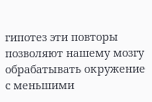гипотез эти повторы позволяют нашему мозгу обрабатывать окружение с меньшими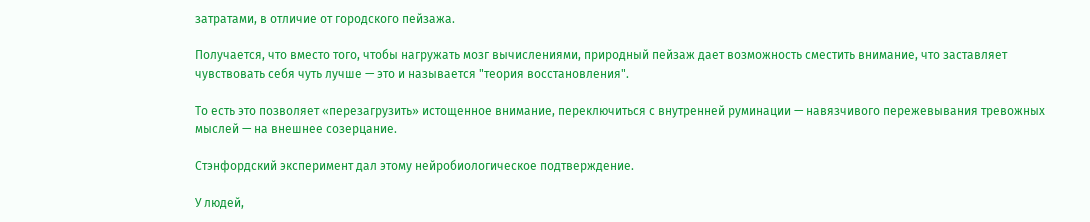затратами, в отличие от городского пейзажа.

Получается, что вместо того, чтобы нагружать мозг вычислениями, природный пейзаж дает возможность сместить внимание, что заставляет чувствовать себя чуть лучше — это и называется "теория восстановления".

То есть это позволяет «перезагрузить» истощенное внимание, переключиться с внутренней руминации — навязчивого пережевывания тревожных мыслей — на внешнее созерцание.

Стэнфордский эксперимент дал этому нейробиологическое подтверждение.

У людей,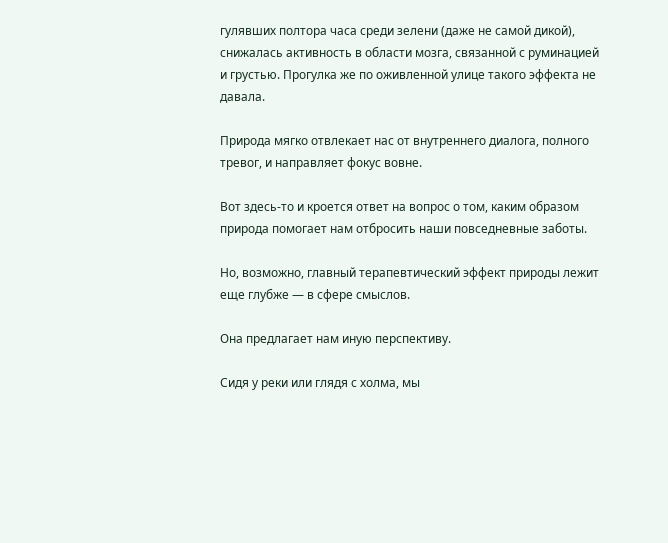гулявших полтора часа среди зелени (даже не самой дикой), снижалась активность в области мозга, связанной с руминацией и грустью. Прогулка же по оживленной улице такого эффекта не давала.

Природа мягко отвлекает нас от внутреннего диалога, полного тревог, и направляет фокус вовне.

Вот здесь-то и кроется ответ на вопрос о том, каким образом природа помогает нам отбросить наши повседневные заботы.

Но, возможно, главный терапевтический эффект природы лежит еще глубже — в сфере смыслов.

Она предлагает нам иную перспективу.

Сидя у реки или глядя с холма, мы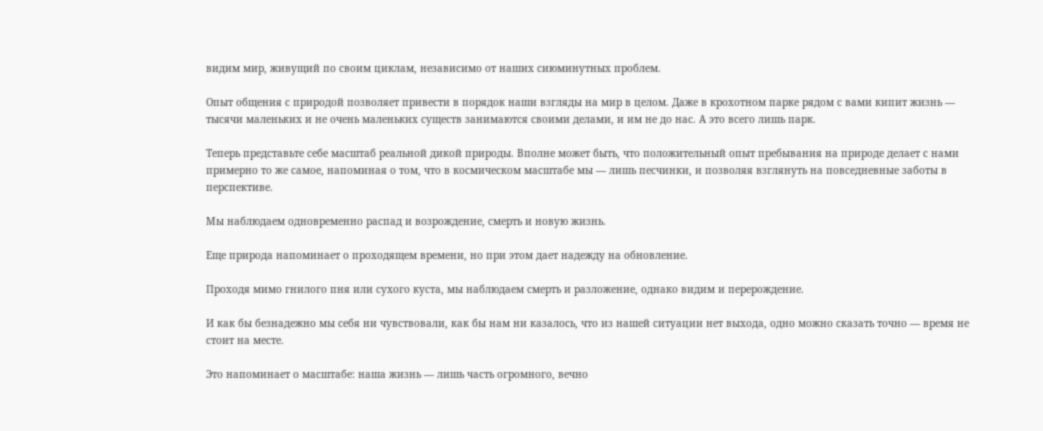видим мир, живущий по своим циклам, независимо от наших сиюминутных проблем.

Опыт общения с природой позволяет привести в порядок наши взгляды на мир в целом. Даже в крохотном парке рядом с вами кипит жизнь — тысячи маленьких и не очень маленьких существ занимаются своими делами, и им не до нас. А это всего лишь парк.

Теперь представьте себе масштаб реальной дикой природы. Вполне может быть, что положительный опыт пребывания на природе делает с нами примерно то же самое, напоминая о том, что в космическом масштабе мы — лишь песчинки, и позволяя взглянуть на повседневные заботы в перспективе.

Мы наблюдаем одновременно распад и возрождение, смерть и новую жизнь.

Еще природа напоминает о проходящем времени, но при этом дает надежду на обновление.

Проходя мимо гнилого пня или сухого куста, мы наблюдаем смерть и разложение, однако видим и перерождение.

И как бы безнадежно мы себя ни чувствовали, как бы нам ни казалось, что из нашей ситуации нет выхода, одно можно сказать точно — время не стоит на месте.

Это напоминает о масштабе: наша жизнь — лишь часть огромного, вечно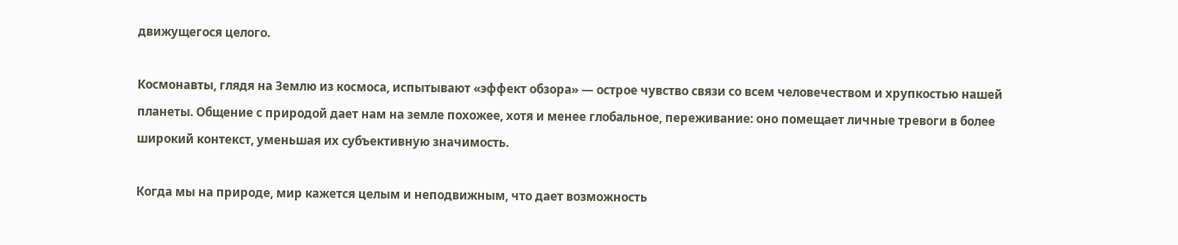движущегося целого.

Космонавты, глядя на Землю из космоса, испытывают «эффект обзора» — острое чувство связи со всем человечеством и хрупкостью нашей планеты. Общение с природой дает нам на земле похожее, хотя и менее глобальное, переживание: оно помещает личные тревоги в более широкий контекст, уменьшая их субъективную значимость.

Когда мы на природе, мир кажется целым и неподвижным, что дает возможность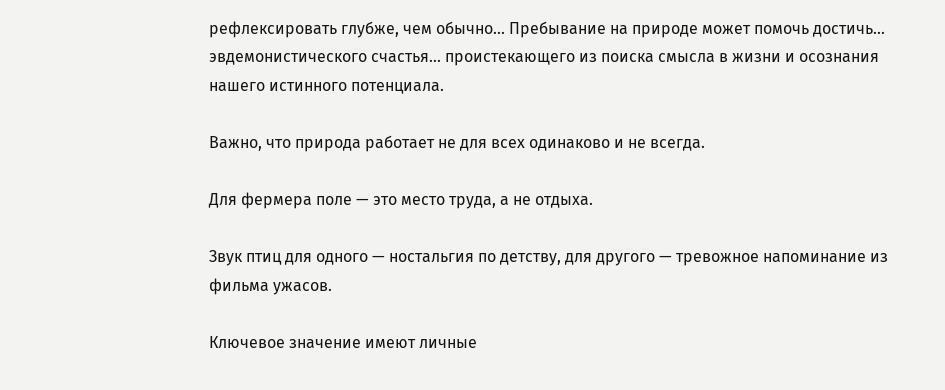рефлексировать глубже, чем обычно... Пребывание на природе может помочь достичь... эвдемонистического счастья... проистекающего из поиска смысла в жизни и осознания нашего истинного потенциала.

Важно, что природа работает не для всех одинаково и не всегда.

Для фермера поле — это место труда, а не отдыха.

Звук птиц для одного — ностальгия по детству, для другого — тревожное напоминание из фильма ужасов.

Ключевое значение имеют личные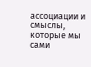ассоциации и смыслы, которые мы сами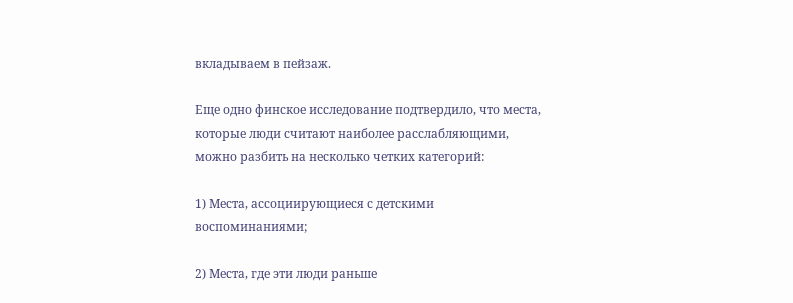вкладываем в пейзаж.

Еще одно финское исследование подтвердило, что места, которые люди считают наиболее расслабляющими, можно разбить на несколько четких категорий:

1) Места, ассоциирующиеся с детскими воспоминаниями;

2) Места, где эти люди раньше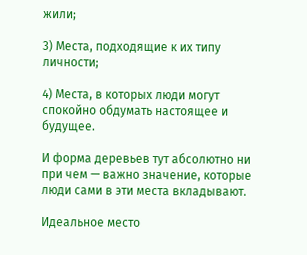жили;

3) Места, подходящие к их типу личности;

4) Места, в которых люди могут спокойно обдумать настоящее и будущее.

И форма деревьев тут абсолютно ни при чем — важно значение, которые люди сами в эти места вкладывают.

Идеальное место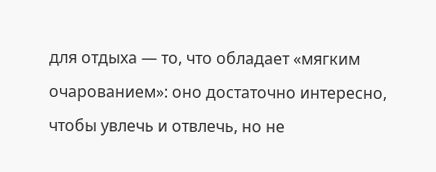для отдыха — то, что обладает «мягким очарованием»: оно достаточно интересно, чтобы увлечь и отвлечь, но не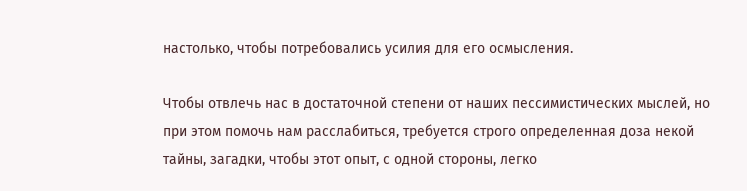настолько, чтобы потребовались усилия для его осмысления.

Чтобы отвлечь нас в достаточной степени от наших пессимистических мыслей, но при этом помочь нам расслабиться, требуется строго определенная доза некой тайны, загадки, чтобы этот опыт, с одной стороны, легко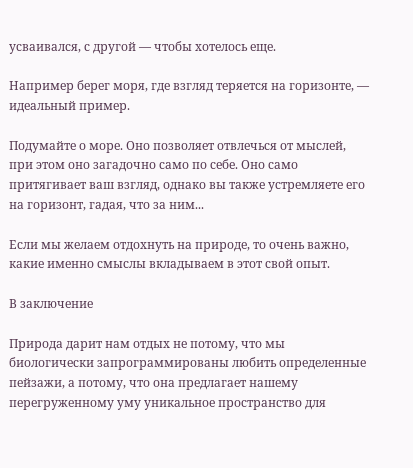усваивался, с другой — чтобы хотелось еще.

Например берег моря, где взгляд теряется на горизонте, — идеальный пример.

Подумайте о море. Оно позволяет отвлечься от мыслей, при этом оно загадочно само по себе. Оно само притягивает ваш взгляд, однако вы также устремляете его на горизонт, гадая, что за ним...

Если мы желаем отдохнуть на природе, то очень важно, какие именно смыслы вкладываем в этот свой опыт.

В заключение

Природа дарит нам отдых не потому, что мы биологически запрограммированы любить определенные пейзажи, а потому, что она предлагает нашему перегруженному уму уникальное пространство для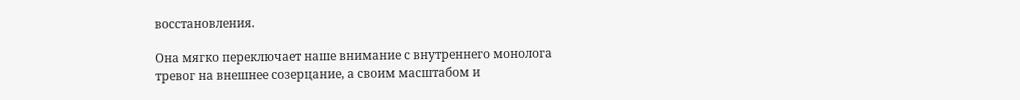восстановления.

Она мягко переключает наше внимание с внутреннего монолога тревог на внешнее созерцание, а своим масштабом и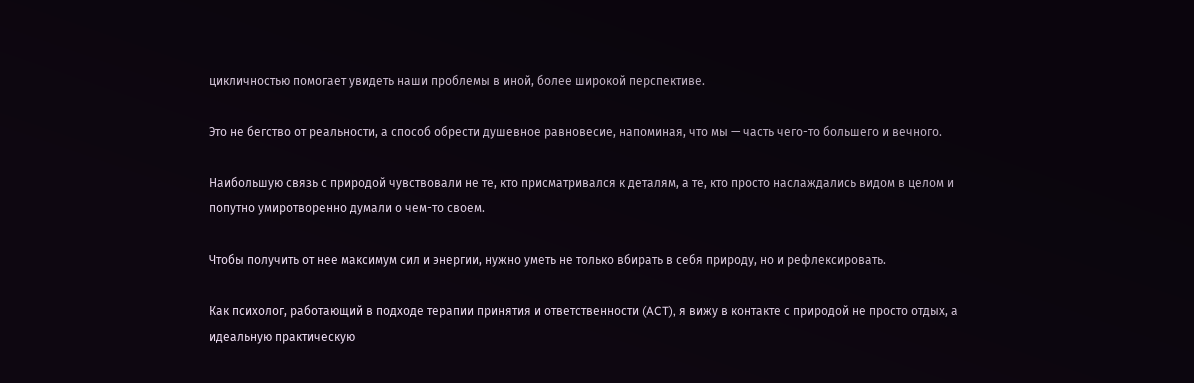цикличностью помогает увидеть наши проблемы в иной, более широкой перспективе.

Это не бегство от реальности, а способ обрести душевное равновесие, напоминая, что мы — часть чего-то большего и вечного.

Наибольшую связь с природой чувствовали не те, кто присматривался к деталям, а те, кто просто наслаждались видом в целом и попутно умиротворенно думали о чем-то своем.

Чтобы получить от нее максимум сил и энергии, нужно уметь не только вбирать в себя природу, но и рефлексировать.

Как психолог, работающий в подходе терапии принятия и ответственности (ACT), я вижу в контакте с природой не просто отдых, а идеальную практическую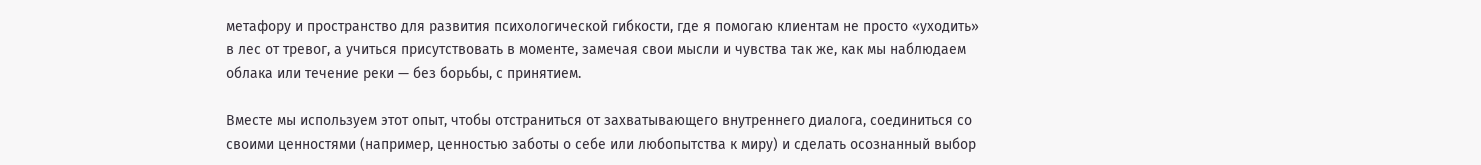метафору и пространство для развития психологической гибкости, где я помогаю клиентам не просто «уходить» в лес от тревог, а учиться присутствовать в моменте, замечая свои мысли и чувства так же, как мы наблюдаем облака или течение реки — без борьбы, с принятием.

Вместе мы используем этот опыт, чтобы отстраниться от захватывающего внутреннего диалога, соединиться со своими ценностями (например, ценностью заботы о себе или любопытства к миру) и сделать осознанный выбор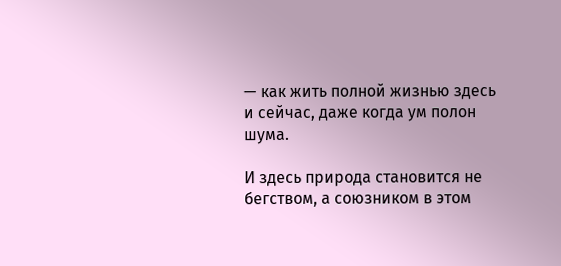— как жить полной жизнью здесь и сейчас, даже когда ум полон шума.

И здесь природа становится не бегством, а союзником в этом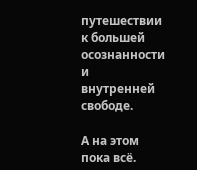путешествии к большей осознанности и внутренней свободе.

А на этом пока всё.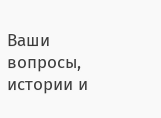Ваши вопросы, истории и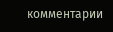комментарии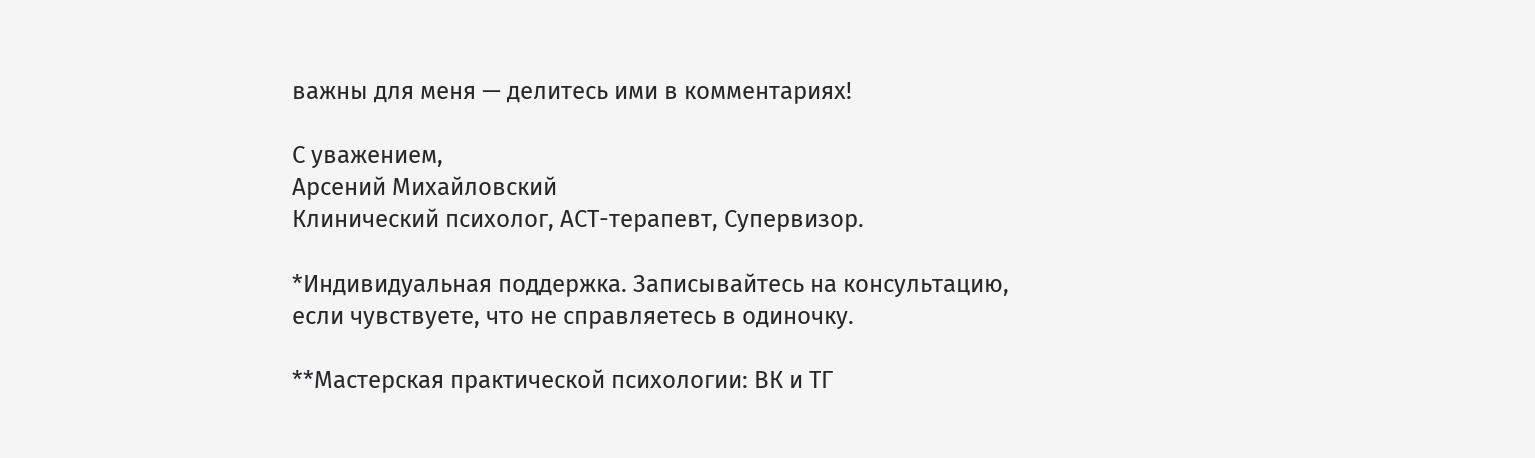важны для меня — делитесь ими в комментариях!

С уважением,
Арсений Михайловский
Клинический психолог, АСТ-терапевт, Супервизор.

*Индивидуальная поддержка. Записывайтесь на консультацию, если чувствуете, что не справляетесь в одиночку.

**Мастерская практической психологии: ВК и ТГ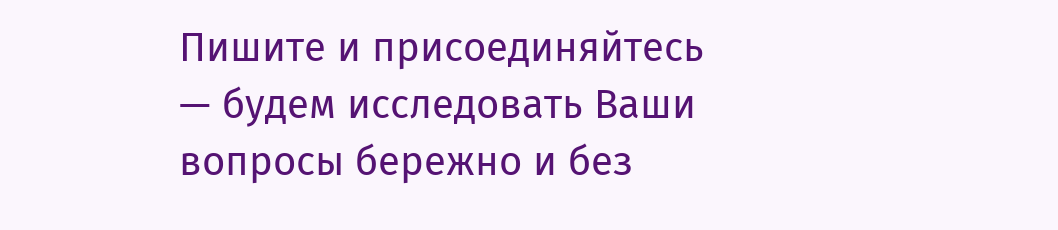Пишите и присоединяйтесь — будем исследовать Ваши вопросы бережно и без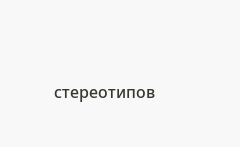стереотипов